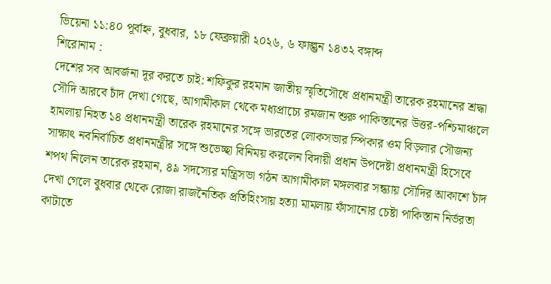ভিয়েনা ১১:৪০ পূর্বাহ্ন, বুধবার, ১৮ ফেব্রুয়ারী ২০২৬, ৬ ফাল্গুন ১৪৩২ বঙ্গাব্দ
শিরোনাম :
দেশের সব আবর্জনা দূর করতে চাই: শফিকুর রহমান জাতীয় স্মৃতিসৌধে প্রধানমন্ত্রী তারেক রহমানের শ্রদ্ধা সৌদি আরবে চাঁদ দেখা গেছে, আগামীকাল থেকে মধ্যপ্রাচ্যে রমজান শুরু পাকিস্তানের উত্তর-পশ্চিমাঞ্চলে হামলায় নিহত ১৪ প্রধানমন্ত্রী তারেক রহমানের সঙ্গে ভারতের লোকসভার স্পিকার ওম বিড়লার সৌজন্য সাক্ষাৎ নবনির্বাচিত প্রধানমন্ত্রীর সঙ্গে শুভেচ্ছা বিনিময় করলেন বিদায়ী প্রধান উপদেষ্টা প্রধানমন্ত্রী হিসেবে শপথ নিলেন তারেক রহমান, ৪৯ সদস্যের মন্ত্রিসভা গঠন আগামীকাল মঙ্গলবার সন্ধ্যায় সৌদির আকাশে চাঁদ দেখা গেলে বুধবার থেকে রোজা রাজনৈতিক প্রতিহিংসায় হত্যা মামলায় ফাঁসানোর চেষ্টা পাকিস্তান নির্ভরতা কাটাতে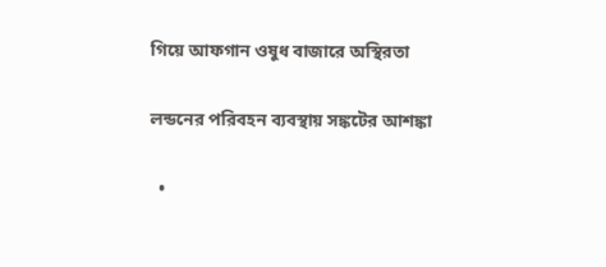গিয়ে আফগান ওষুধ বাজারে অস্থিরতা

লন্ডনের পরিবহন ব্যবস্থায় সঙ্কটের আশঙ্কা

  •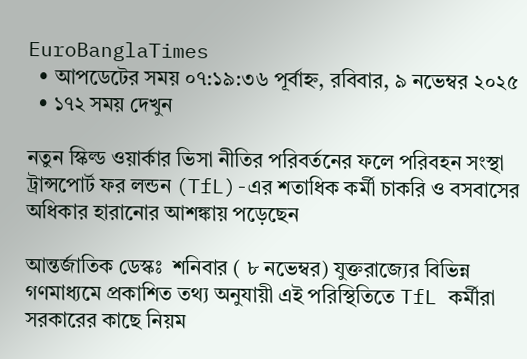EuroBanglaTimes
  • আপডেটের সময় ০৭:১৯:৩৬ পূর্বাহ্ন, রবিবার, ৯ নভেম্বর ২০২৫
  • ১৭২ সময় দেখুন

নতুন স্কিল্ড ওয়ার্কার ভিসা নীতির পরিবর্তনের ফলে পরিবহন সংস্থা ট্রান্সপোর্ট ফর লন্ডন (TfL)-এর শতাধিক কর্মী চাকরি ও বসবাসের অধিকার হারানোর আশঙ্কায় পড়েছেন

আন্তর্জাতিক ডেস্কঃ  শনিবার ( ৮ নভেম্বর) যুক্তরাজ্যের বিভিন্ন গণমাধ্যমে প্রকাশিত তথ্য অনুযায়ী এই পরিস্থিতিতে TfL কর্মীরা সরকারের কাছে নিয়ম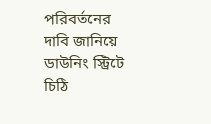পরিবর্তনের দাবি জানিয়ে ডাউনিং স্ট্রিটে চিঠি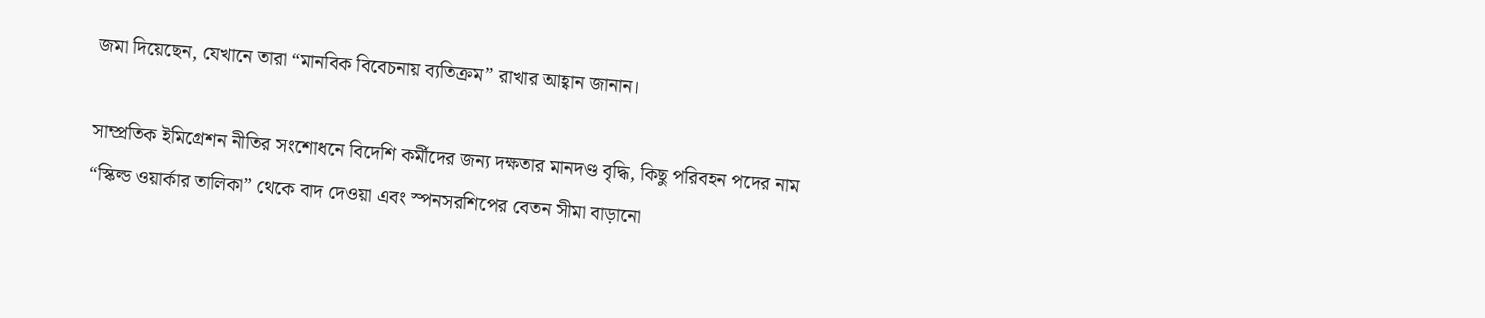জমা দিয়েছেন, যেখানে তারা “মানবিক বিবেচনায় ব্যতিক্রম” রাখার আহ্বান জানান।

সাম্প্রতিক ইমিগ্রেশন নীতির সংশোধনে বিদেশি কর্মীদের জন্য দক্ষতার মানদণ্ড বৃদ্ধি, কিছু পরিবহন পদের নাম “স্কিল্ড ওয়ার্কার তালিকা” থেকে বাদ দেওয়া এবং স্পনসরশিপের বেতন সীমা বাড়ানো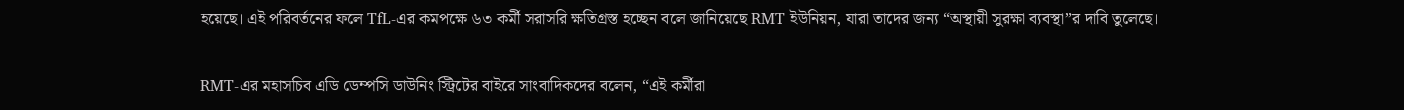হয়েছে। এই পরিবর্তনের ফলে TfL-এর কমপক্ষে ৬৩ কর্মী সরাসরি ক্ষতিগ্রস্ত হচ্ছেন বলে জানিয়েছে RMT ইউনিয়ন, যারা তাদের জন্য “অস্থায়ী সুরক্ষা ব্যবস্থা”র দাবি তুলেছে।

RMT-এর মহাসচিব এডি ডেম্পসি ডাউনিং স্ট্রিটের বাইরে সাংবাদিকদের বলেন, “এই কর্মীরা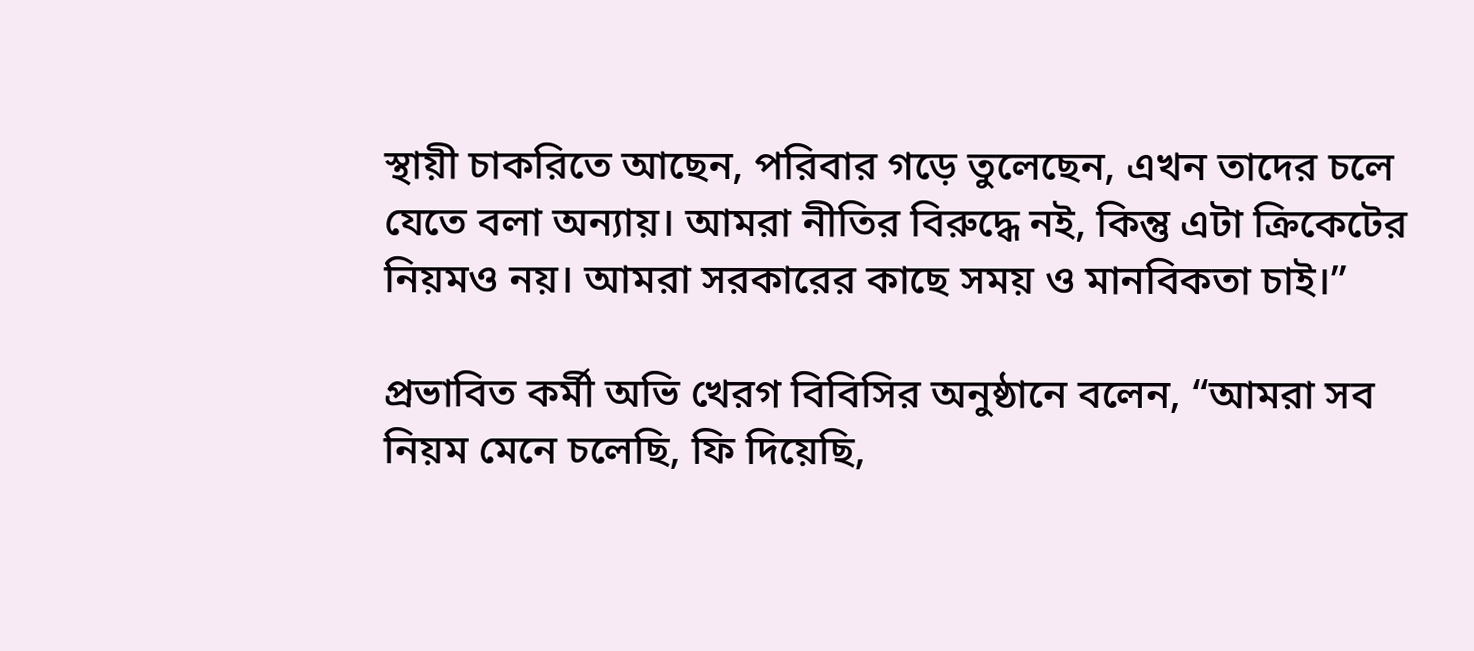স্থায়ী চাকরিতে আছেন, পরিবার গড়ে তুলেছেন, এখন তাদের চলে যেতে বলা অন্যায়। আমরা নীতির বিরুদ্ধে নই, কিন্তু এটা ক্রিকেটের নিয়মও নয়। আমরা সরকারের কাছে সময় ও মানবিকতা চাই।”

প্রভাবিত কর্মী অভি খেরগ বিবিসির অনুষ্ঠানে বলেন, “আমরা সব নিয়ম মেনে চলেছি, ফি দিয়েছি,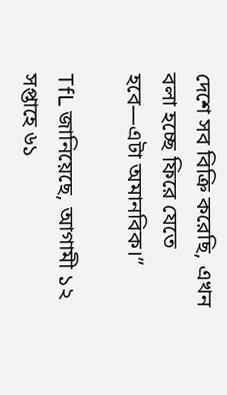দেশে সব বিক্রি করেছি, এখন বলা হচ্ছে ফিরে যেতে হবে—এটা অমানবিক।”

TfL জানিয়েছে, আগামী ১২ সপ্তাহে ৬১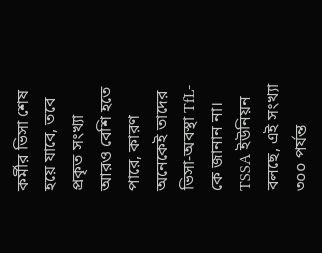কর্মীর ভিসা শেষ হয়ে যাবে, তবে প্রকৃত সংখ্যা আরও বেশি হতে পারে, কারণ অনেকেই তাদের ভিসা-অবস্থা TfL-কে জানান না। TSSA ইউনিয়ন বলছে, এই সংখ্যা ৩০০ পর্যন্ত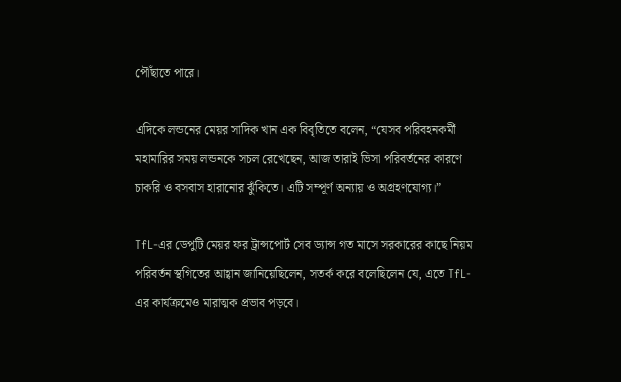পৌঁছাতে পারে।

এদিকে লন্ডনের মেয়র সাদিক খান এক বিবৃতিতে বলেন, “যেসব পরিবহনকর্মী মহামারির সময় লন্ডনকে সচল রেখেছেন, আজ তারাই ভিসা পরিবর্তনের কারণে চাকরি ও বসবাস হারানোর ঝুঁকিতে। এটি সম্পূর্ণ অন্যায় ও অগ্রহণযোগ্য।”

TfL-এর ডেপুটি মেয়র ফর ট্রান্সপোর্ট সেব ড্যান্স গত মাসে সরকারের কাছে নিয়ম পরিবর্তন স্থগিতের আহ্বান জানিয়েছিলেন, সতর্ক করে বলেছিলেন যে, এতে TfL-এর কার্যক্রমেও মারাত্মক প্রভাব পড়বে।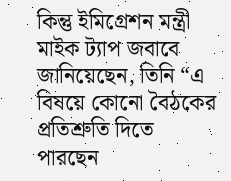কিন্তু ইমিগ্রেশন মন্ত্রী মাইক ট্যাপ জবাবে জানিয়েছেন, তিনি “এ বিষয়ে কোনো বৈঠকের প্রতিশ্রুতি দিতে পারছেন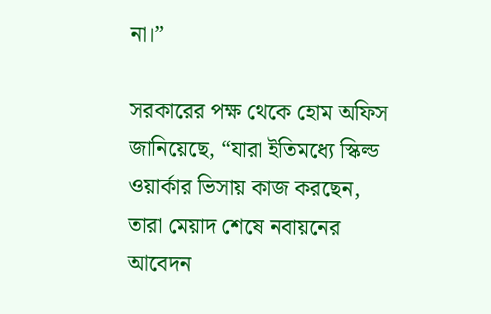না।”

সরকারের পক্ষ থেকে হোম অফিস জানিয়েছে, “যারা ইতিমধ্যে স্কিল্ড ওয়ার্কার ভিসায় কাজ করছেন, তারা মেয়াদ শেষে নবায়নের আবেদন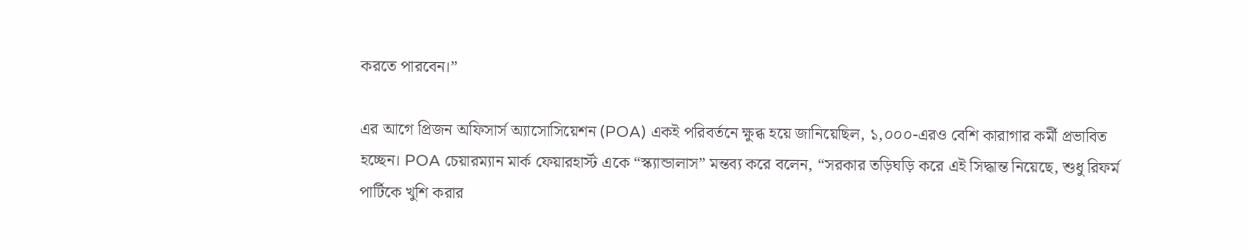করতে পারবেন।”

এর আগে প্রিজন অফিসার্স অ্যাসোসিয়েশন (POA) একই পরিবর্তনে ক্ষুব্ধ হয়ে জানিয়েছিল, ১,০০০-এরও বেশি কারাগার কর্মী প্রভাবিত হচ্ছেন। POA চেয়ারম্যান মার্ক ফেয়ারহার্স্ট একে “স্ক্যান্ডালাস” মন্তব্য করে বলেন, “সরকার তড়িঘড়ি করে এই সিদ্ধান্ত নিয়েছে, শুধু রিফর্ম পার্টিকে খুশি করার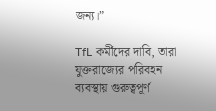জন্য।”

TfL কর্মীদের দাবি, তারা যুক্তরাজ্যের পরিবহন ব্যবস্থায় গুরুত্বপূর্ণ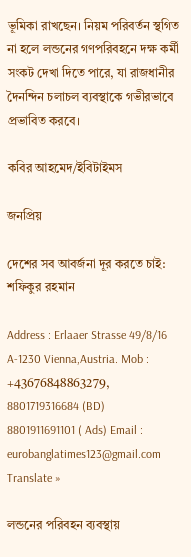ভূমিকা রাখছেন। নিয়ম পরিবর্তন স্থগিত না হলে লন্ডনের গণপরিবহনে দক্ষ কর্মী সংকট দেখা দিতে পারে, যা রাজধানীর দৈনন্দিন চলাচল ব্যবস্থাকে গভীরভাবে প্রভাবিত করবে।

কবির আহমেদ/ইবিটাইমস

জনপ্রিয়

দেশের সব আবর্জনা দূর করতে চাই: শফিকুর রহমান

Address : Erlaaer Strasse 49/8/16 A-1230 Vienna,Austria. Mob : +43676848863279, 8801719316684 (BD) 8801911691101 ( Ads) Email : eurobanglatimes123@gmail.com
Translate »

লন্ডনের পরিবহন ব্যবস্থায়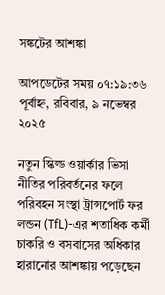সঙ্কটের আশঙ্কা

আপডেটের সময় ০৭:১৯:৩৬ পূর্বাহ্ন, রবিবার, ৯ নভেম্বর ২০২৫

নতুন স্কিল্ড ওয়ার্কার ভিসা নীতির পরিবর্তনের ফলে পরিবহন সংস্থা ট্রান্সপোর্ট ফর লন্ডন (TfL)-এর শতাধিক কর্মী চাকরি ও বসবাসের অধিকার হারানোর আশঙ্কায় পড়েছেন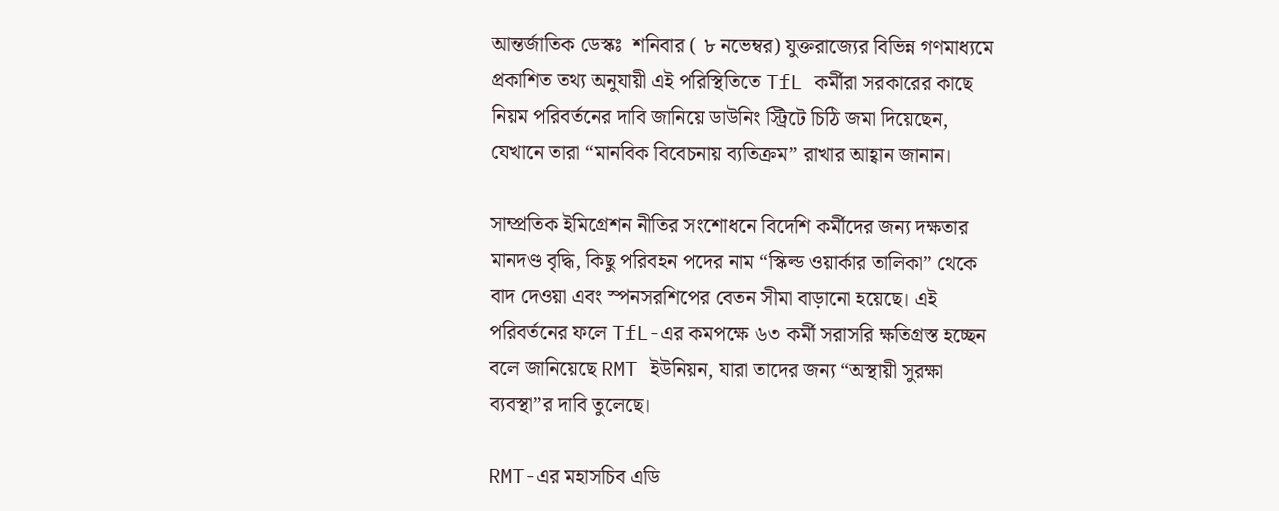আন্তর্জাতিক ডেস্কঃ  শনিবার ( ৮ নভেম্বর) যুক্তরাজ্যের বিভিন্ন গণমাধ্যমে প্রকাশিত তথ্য অনুযায়ী এই পরিস্থিতিতে TfL কর্মীরা সরকারের কাছে নিয়ম পরিবর্তনের দাবি জানিয়ে ডাউনিং স্ট্রিটে চিঠি জমা দিয়েছেন, যেখানে তারা “মানবিক বিবেচনায় ব্যতিক্রম” রাখার আহ্বান জানান।

সাম্প্রতিক ইমিগ্রেশন নীতির সংশোধনে বিদেশি কর্মীদের জন্য দক্ষতার মানদণ্ড বৃদ্ধি, কিছু পরিবহন পদের নাম “স্কিল্ড ওয়ার্কার তালিকা” থেকে বাদ দেওয়া এবং স্পনসরশিপের বেতন সীমা বাড়ানো হয়েছে। এই পরিবর্তনের ফলে TfL-এর কমপক্ষে ৬৩ কর্মী সরাসরি ক্ষতিগ্রস্ত হচ্ছেন বলে জানিয়েছে RMT ইউনিয়ন, যারা তাদের জন্য “অস্থায়ী সুরক্ষা ব্যবস্থা”র দাবি তুলেছে।

RMT-এর মহাসচিব এডি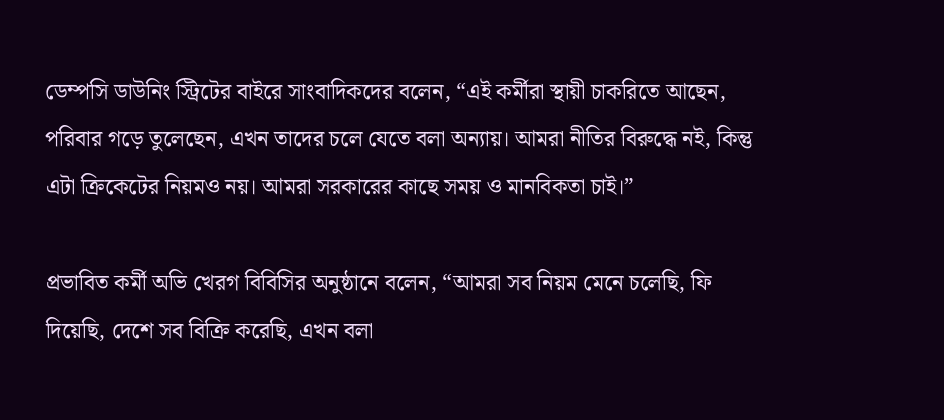ডেম্পসি ডাউনিং স্ট্রিটের বাইরে সাংবাদিকদের বলেন, “এই কর্মীরা স্থায়ী চাকরিতে আছেন, পরিবার গড়ে তুলেছেন, এখন তাদের চলে যেতে বলা অন্যায়। আমরা নীতির বিরুদ্ধে নই, কিন্তু এটা ক্রিকেটের নিয়মও নয়। আমরা সরকারের কাছে সময় ও মানবিকতা চাই।”

প্রভাবিত কর্মী অভি খেরগ বিবিসির অনুষ্ঠানে বলেন, “আমরা সব নিয়ম মেনে চলেছি, ফি দিয়েছি, দেশে সব বিক্রি করেছি, এখন বলা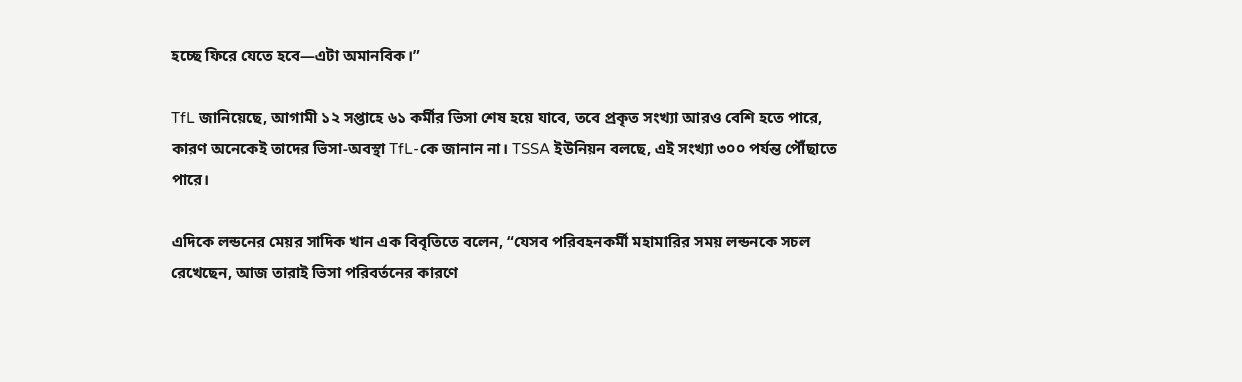হচ্ছে ফিরে যেতে হবে—এটা অমানবিক।”

TfL জানিয়েছে, আগামী ১২ সপ্তাহে ৬১ কর্মীর ভিসা শেষ হয়ে যাবে, তবে প্রকৃত সংখ্যা আরও বেশি হতে পারে, কারণ অনেকেই তাদের ভিসা-অবস্থা TfL-কে জানান না। TSSA ইউনিয়ন বলছে, এই সংখ্যা ৩০০ পর্যন্ত পৌঁছাতে পারে।

এদিকে লন্ডনের মেয়র সাদিক খান এক বিবৃতিতে বলেন, “যেসব পরিবহনকর্মী মহামারির সময় লন্ডনকে সচল রেখেছেন, আজ তারাই ভিসা পরিবর্তনের কারণে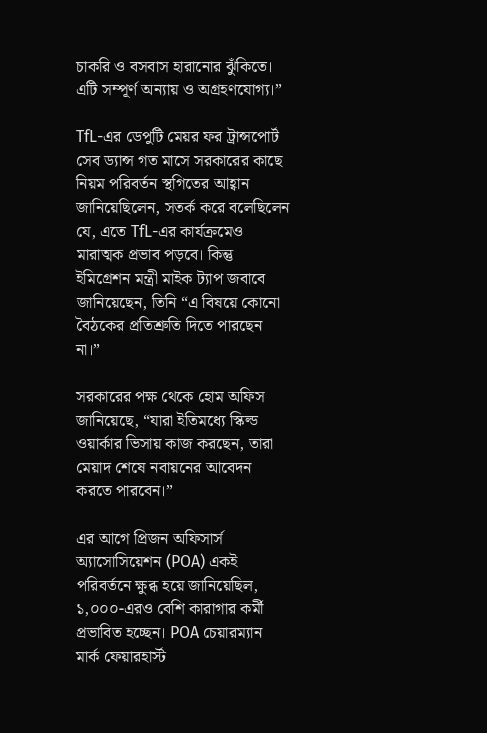চাকরি ও বসবাস হারানোর ঝুঁকিতে। এটি সম্পূর্ণ অন্যায় ও অগ্রহণযোগ্য।”

TfL-এর ডেপুটি মেয়র ফর ট্রান্সপোর্ট সেব ড্যান্স গত মাসে সরকারের কাছে নিয়ম পরিবর্তন স্থগিতের আহ্বান জানিয়েছিলেন, সতর্ক করে বলেছিলেন যে, এতে TfL-এর কার্যক্রমেও মারাত্মক প্রভাব পড়বে। কিন্তু ইমিগ্রেশন মন্ত্রী মাইক ট্যাপ জবাবে জানিয়েছেন, তিনি “এ বিষয়ে কোনো বৈঠকের প্রতিশ্রুতি দিতে পারছেন না।”

সরকারের পক্ষ থেকে হোম অফিস জানিয়েছে, “যারা ইতিমধ্যে স্কিল্ড ওয়ার্কার ভিসায় কাজ করছেন, তারা মেয়াদ শেষে নবায়নের আবেদন করতে পারবেন।”

এর আগে প্রিজন অফিসার্স অ্যাসোসিয়েশন (POA) একই পরিবর্তনে ক্ষুব্ধ হয়ে জানিয়েছিল, ১,০০০-এরও বেশি কারাগার কর্মী প্রভাবিত হচ্ছেন। POA চেয়ারম্যান মার্ক ফেয়ারহার্স্ট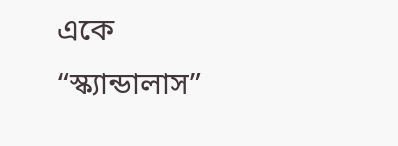একে “স্ক্যান্ডালাস”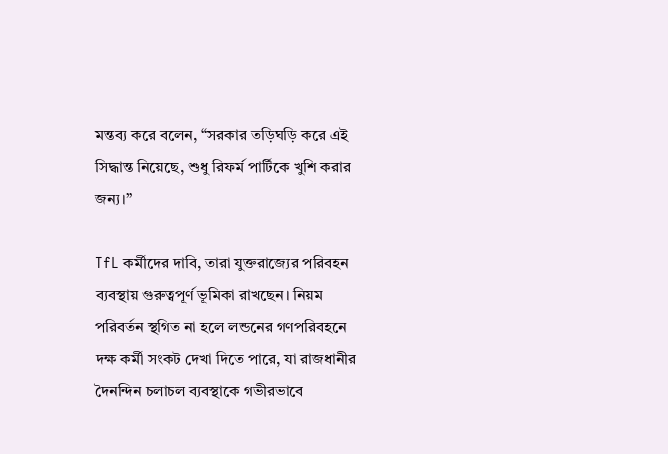মন্তব্য করে বলেন, “সরকার তড়িঘড়ি করে এই সিদ্ধান্ত নিয়েছে, শুধু রিফর্ম পার্টিকে খুশি করার জন্য।”

TfL কর্মীদের দাবি, তারা যুক্তরাজ্যের পরিবহন ব্যবস্থায় গুরুত্বপূর্ণ ভূমিকা রাখছেন। নিয়ম পরিবর্তন স্থগিত না হলে লন্ডনের গণপরিবহনে দক্ষ কর্মী সংকট দেখা দিতে পারে, যা রাজধানীর দৈনন্দিন চলাচল ব্যবস্থাকে গভীরভাবে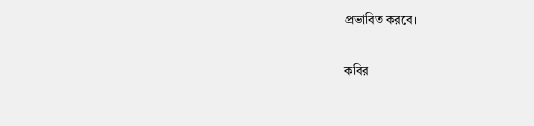প্রভাবিত করবে।

কবির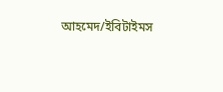আহমেদ/ইবিটাইমস